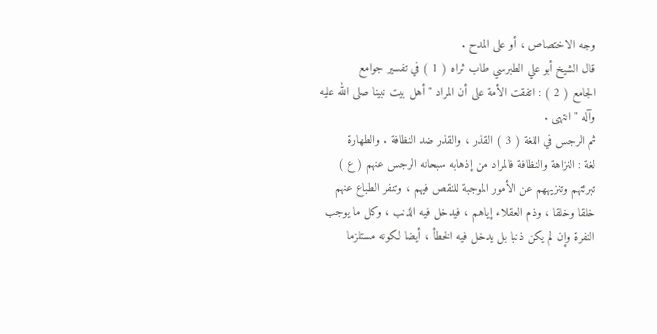وجه الاختصاص ، أو على المدح .
قال الشيخ أبو علي الطبرسي طاب ثراه ( 1 ) في تفسير جوامع
الجامع ( 2 ) : اتفقت الأمة على أن المراد " أهل بيت نبينا صلى الله عليه
وآله " انتهى .
ثم الرجس في اللغة ( 3 ) القذر ، والقذر ضد النظافة . والطهارة
لغة : النزاهة والنظافة فالمراد من إذهابه سبحانه الرجس عنهم ( ع )
تبرئتهم وتنزيههم عن الأمور الموجبة للنقص فيهم ، وتنفر الطباع عنهم
خلقا وخلقا ، وذم العقلاء إياهم ، فيدخل فيه الذنب ، وكل ما يوجب
النفرة وإن لم يكن ذنبا بل يدخل فيه الخطأ ، أيضا لكونه مستلزما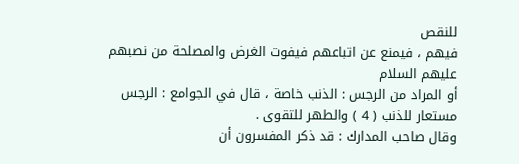للنقص
فيهم ، فيمنع عن اتباعهم فيفوت الغرض والمصلحة من نصبهم عليهم السلام
أو المراد من الرجس : الذنب خاصة ، قال في الجوامع : الرجس
مستعار للذنب ( 4 ) والطهر للتقوى .
وقال صاحب المدارك : قد ذكر المفسرون أن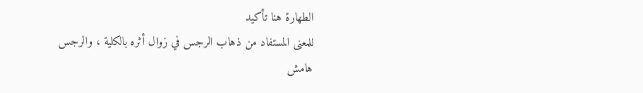الطهارة هنا تأكيد
للمعنى المستفاد من ذهاب الرجس في زوال أثره بالكلية ، والرجس
هامش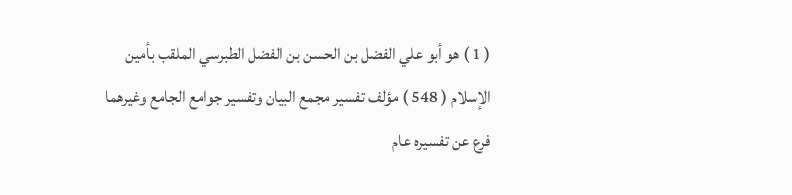( 1 ) هو أبو علي الفضل بن الحسن بن الفضل الطبرسي الملقب بأمين
الإسلام ( 548 ) مؤلف تفسير مجمع البيان وتفسير جوامع الجامع وغيرهما
فرع عن تفسيره عام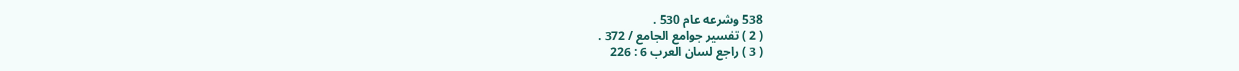538 وشرعه عام 530 .
( 2 ) تفسير جوامع الجامع / 372 .
( 3 ) راجع لسان العرب 6 : 226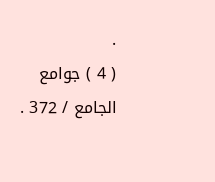.
( 4 ) جوامع الجامع / 372 .